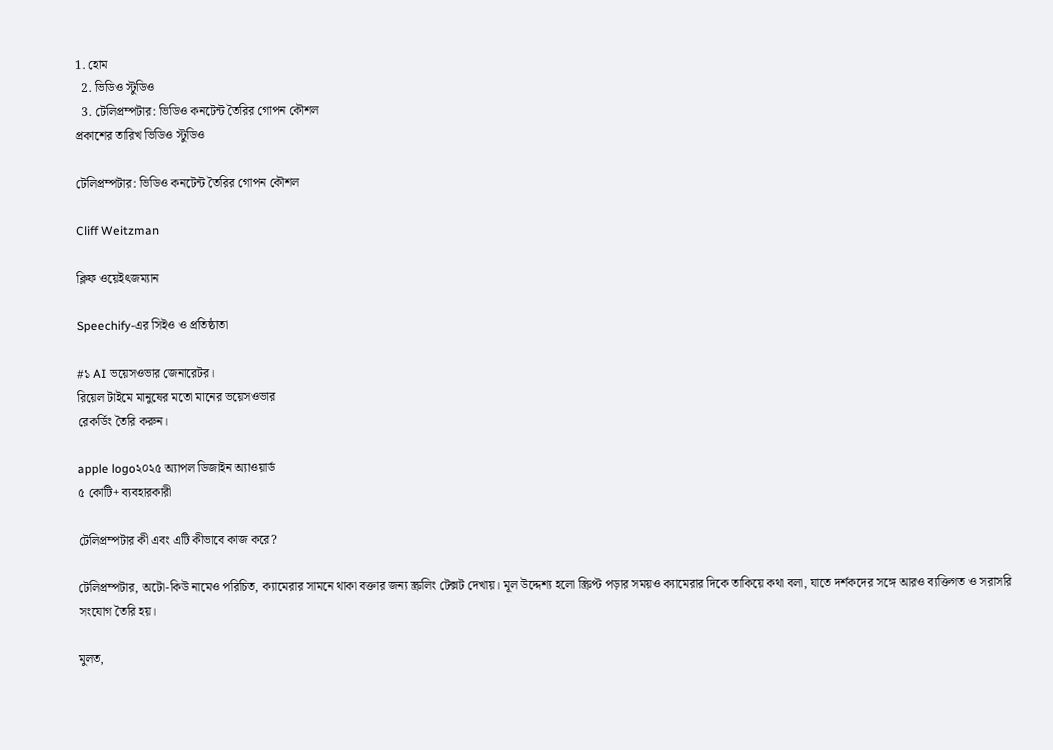1. হোম
  2. ভিডিও স্টুডিও
  3. টেলিপ্রম্পটার: ভিডিও কনটেন্ট তৈরির গোপন কৌশল
প্রকাশের তারিখ ভিডিও স্টুডিও

টেলিপ্রম্পটার: ভিডিও কনটেন্ট তৈরির গোপন কৌশল

Cliff Weitzman

ক্লিফ ওয়েইৎজম্যান

Speechify-এর সিইও ও প্রতিষ্ঠাতা

#১ AI ভয়েসওভার জেনারেটর।
রিয়েল টাইমে মানুষের মতো মানের ভয়েসওভার
রেকর্ডিং তৈরি করুন।

apple logo২০২৫ অ্যাপল ডিজাইন অ্যাওয়ার্ড
৫ কোটি+ ব্যবহারকারী

টেলিপ্রম্পটার কী এবং এটি কীভাবে কাজ করে?

টেলিপ্রম্পটার, অটো-কিউ নামেও পরিচিত, ক্যামেরার সামনে থাকা বক্তার জন্য স্ক্রলিং টেক্সট দেখায়। মূল উদ্দেশ্য হলো স্ক্রিপ্ট পড়ার সময়ও ক্যামেরার দিকে তাকিয়ে কথা বলা, যাতে দর্শকদের সঙ্গে আরও ব্যক্তিগত ও সরাসরি সংযোগ তৈরি হয়।

মুলত,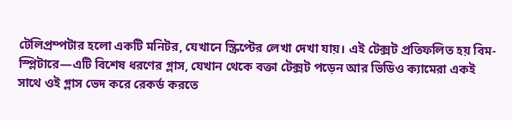টেলিপ্রম্পটার হলো একটি মনিটর, যেখানে স্ক্রিপ্টের লেখা দেখা যায়। এই টেক্সট প্রতিফলিত হয় বিম-স্প্লিটারে—এটি বিশেষ ধরণের গ্লাস, যেখান থেকে বক্তা টেক্সট পড়েন আর ভিডিও ক্যামেরা একই সাথে ওই গ্লাস ভেদ করে রেকর্ড করতে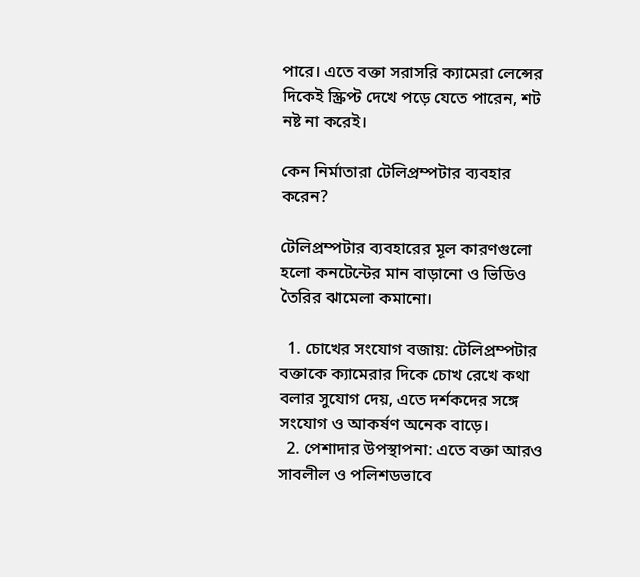পারে। এতে বক্তা সরাসরি ক্যামেরা লেন্সের দিকেই স্ক্রিপ্ট দেখে পড়ে যেতে পারেন, শট নষ্ট না করেই।

কেন নির্মাতারা টেলিপ্রম্পটার ব্যবহার করেন?

টেলিপ্রম্পটার ব্যবহারের মূল কারণগুলো হলো কনটেন্টের মান বাড়ানো ও ভিডিও তৈরির ঝামেলা কমানো।

  1. চোখের সংযোগ বজায়: টেলিপ্রম্পটার বক্তাকে ক্যামেরার দিকে চোখ রেখে কথা বলার সুযোগ দেয়, এতে দর্শকদের সঙ্গে সংযোগ ও আকর্ষণ অনেক বাড়ে।
  2. পেশাদার উপস্থাপনা: এতে বক্তা আরও সাবলীল ও পলিশডভাবে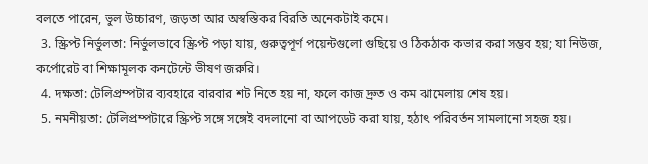বলতে পারেন, ভুল উচ্চারণ, জড়তা আর অস্বস্তিকর বিরতি অনেকটাই কমে।
  3. স্ক্রিপ্ট নির্ভুলতা: নির্ভুলভাবে স্ক্রিপ্ট পড়া যায়, গুরুত্বপূর্ণ পয়েন্টগুলো গুছিয়ে ও ঠিকঠাক কভার করা সম্ভব হয়; যা নিউজ, কর্পোরেট বা শিক্ষামূলক কনটেন্টে ভীষণ জরুরি।
  4. দক্ষতা: টেলিপ্রম্পটার ব্যবহারে বারবার শট নিতে হয় না, ফলে কাজ দ্রুত ও কম ঝামেলায় শেষ হয়।
  5. নমনীয়তা: টেলিপ্রম্পটারে স্ক্রিপ্ট সঙ্গে সঙ্গেই বদলানো বা আপডেট করা যায়, হঠাৎ পরিবর্তন সামলানো সহজ হয়।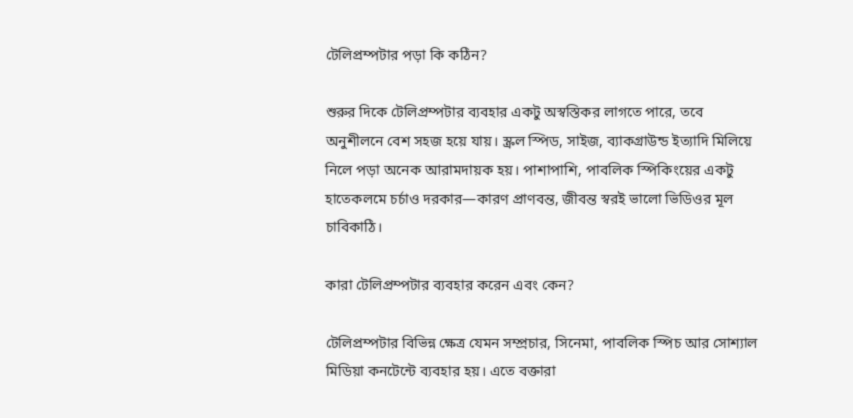টেলিপ্রম্পটার পড়া কি কঠিন?

শুরুর দিকে টেলিপ্রম্পটার ব্যবহার একটু অস্বস্তিকর লাগতে পারে, তবে অনুশীলনে বেশ সহজ হয়ে যায়। স্ক্রল স্পিড, সাইজ, ব্যাকগ্রাউন্ড ইত্যাদি মিলিয়ে নিলে পড়া অনেক আরামদায়ক হয়। পাশাপাশি, পাবলিক স্পিকিংয়ের একটু হাতেকলমে চর্চাও দরকার—কারণ প্রাণবন্ত, জীবন্ত স্বরই ভালো ভিডিওর মূল চাবিকাঠি।

কারা টেলিপ্রম্পটার ব্যবহার করেন এবং কেন?

টেলিপ্রম্পটার বিভিন্ন ক্ষেত্র যেমন সম্প্রচার, সিনেমা, পাবলিক স্পিচ আর সোশ্যাল মিডিয়া কনটেন্টে ব্যবহার হয়। এতে বক্তারা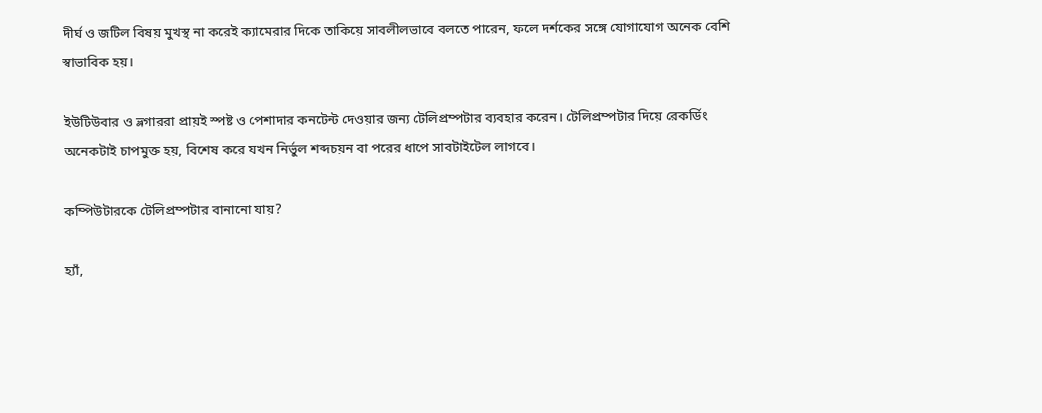দীর্ঘ ও জটিল বিষয় মুখস্থ না করেই ক্যামেরার দিকে তাকিয়ে সাবলীলভাবে বলতে পারেন, ফলে দর্শকের সঙ্গে যোগাযোগ অনেক বেশি স্বাভাবিক হয়।

ইউটিউবার ও ভ্লগাররা প্রায়ই স্পষ্ট ও পেশাদার কনটেন্ট দেওয়ার জন্য টেলিপ্রম্পটার ব্যবহার করেন। টেলিপ্রম্পটার দিয়ে রেকর্ডিং অনেকটাই চাপমুক্ত হয়, বিশেষ করে যখন নির্ভুল শব্দচয়ন বা পরের ধাপে সাবটাইটেল লাগবে।

কম্পিউটারকে টেলিপ্রম্পটার বানানো যায়?

হ্যাঁ,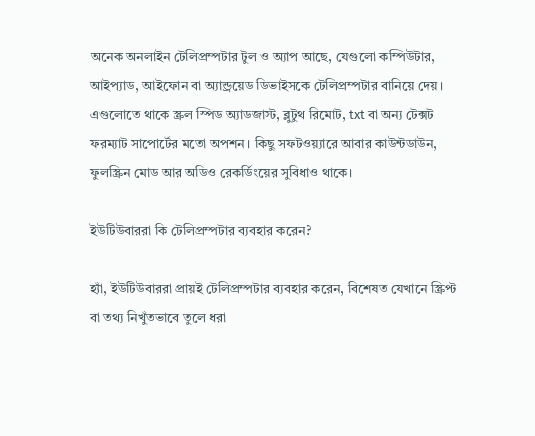অনেক অনলাইন টেলিপ্রম্পটার টুল ও অ্যাপ আছে, যেগুলো কম্পিউটার, আইপ্যাড, আইফোন বা অ্যান্ড্রয়েড ডিভাইসকে টেলিপ্রম্পটার বানিয়ে দেয়। এগুলোতে থাকে স্ক্রল স্পিড অ্যাডজাস্ট, ব্লুটুথ রিমোট, txt বা অন্য টেক্সট ফরম্যাট সাপোর্টের মতো অপশন। কিছু সফটওয়্যারে আবার কাউন্টডাউন, ফুলস্ক্রিন মোড আর অডিও রেকর্ডিংয়ের সুবিধাও থাকে।

ইউটিউবাররা কি টেলিপ্রম্পটার ব্যবহার করেন?

হ্যাঁ, ইউটিউবাররা প্রায়ই টেলিপ্রম্পটার ব্যবহার করেন, বিশেষত যেখানে স্ক্রিপ্ট বা তথ্য নিখুঁতভাবে তুলে ধরা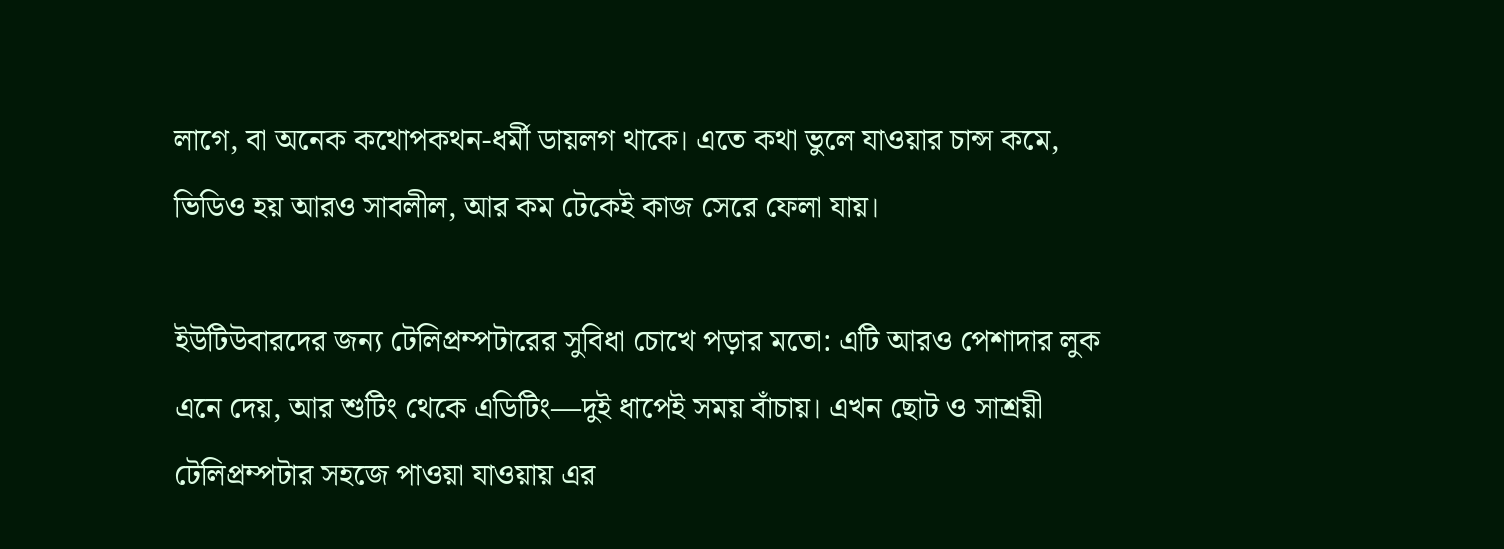লাগে, বা অনেক কথোপকথন-ধর্মী ডায়লগ থাকে। এতে কথা ভুলে যাওয়ার চান্স কমে, ভিডিও হয় আরও সাবলীল, আর কম টেকেই কাজ সেরে ফেলা যায়।

ইউটিউবারদের জন্য টেলিপ্রম্পটারের সুবিধা চোখে পড়ার মতো: এটি আরও পেশাদার লুক এনে দেয়, আর শুটিং থেকে এডিটিং—দুই ধাপেই সময় বাঁচায়। এখন ছোট ও সাশ্রয়ী টেলিপ্রম্পটার সহজে পাওয়া যাওয়ায় এর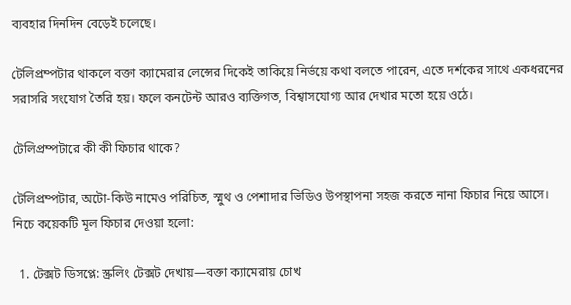ব্যবহার দিনদিন বেড়েই চলেছে।

টেলিপ্রম্পটার থাকলে বক্তা ক্যামেরার লেন্সের দিকেই তাকিয়ে নির্ভয়ে কথা বলতে পারেন, এতে দর্শকের সাথে একধরনের সরাসরি সংযোগ তৈরি হয়। ফলে কনটেন্ট আরও ব্যক্তিগত, বিশ্বাসযোগ্য আর দেখার মতো হয়ে ওঠে।

টেলিপ্রম্পটারে কী কী ফিচার থাকে?

টেলিপ্রম্পটার, অটো-কিউ নামেও পরিচিত, স্মুথ ও পেশাদার ভিডিও উপস্থাপনা সহজ করতে নানা ফিচার নিয়ে আসে। নিচে কয়েকটি মূল ফিচার দেওয়া হলো:

  1. টেক্সট ডিসপ্লে: স্ক্রলিং টেক্সট দেখায়—বক্তা ক্যামেরায় চোখ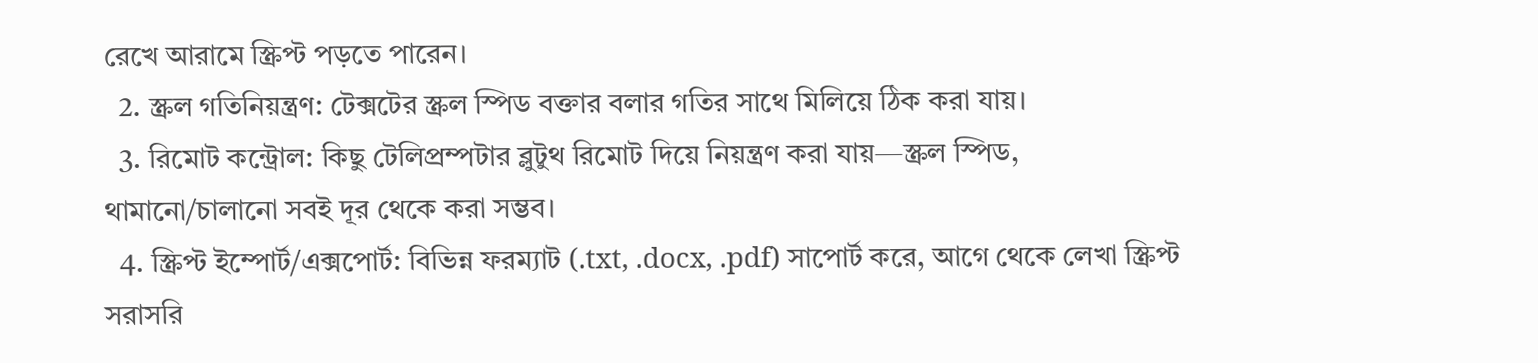রেখে আরামে স্ক্রিপ্ট পড়তে পারেন।
  2. স্ক্রল গতিনিয়ন্ত্রণ: টেক্সটের স্ক্রল স্পিড বক্তার বলার গতির সাথে মিলিয়ে ঠিক করা যায়।
  3. রিমোট কন্ট্রোল: কিছু টেলিপ্রম্পটার ব্লুটুথ রিমোট দিয়ে নিয়ন্ত্রণ করা যায়—স্ক্রল স্পিড, থামানো/চালানো সবই দূর থেকে করা সম্ভব।
  4. স্ক্রিপ্ট ইম্পোর্ট/এক্সপোর্ট: বিভিন্ন ফরম্যাট (.txt, .docx, .pdf) সাপোর্ট করে, আগে থেকে লেখা স্ক্রিপ্ট সরাসরি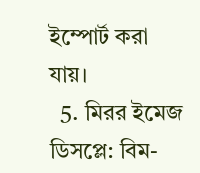ইম্পোর্ট করা যায়।
  5. মিরর ইমেজ ডিসপ্লে: বিম-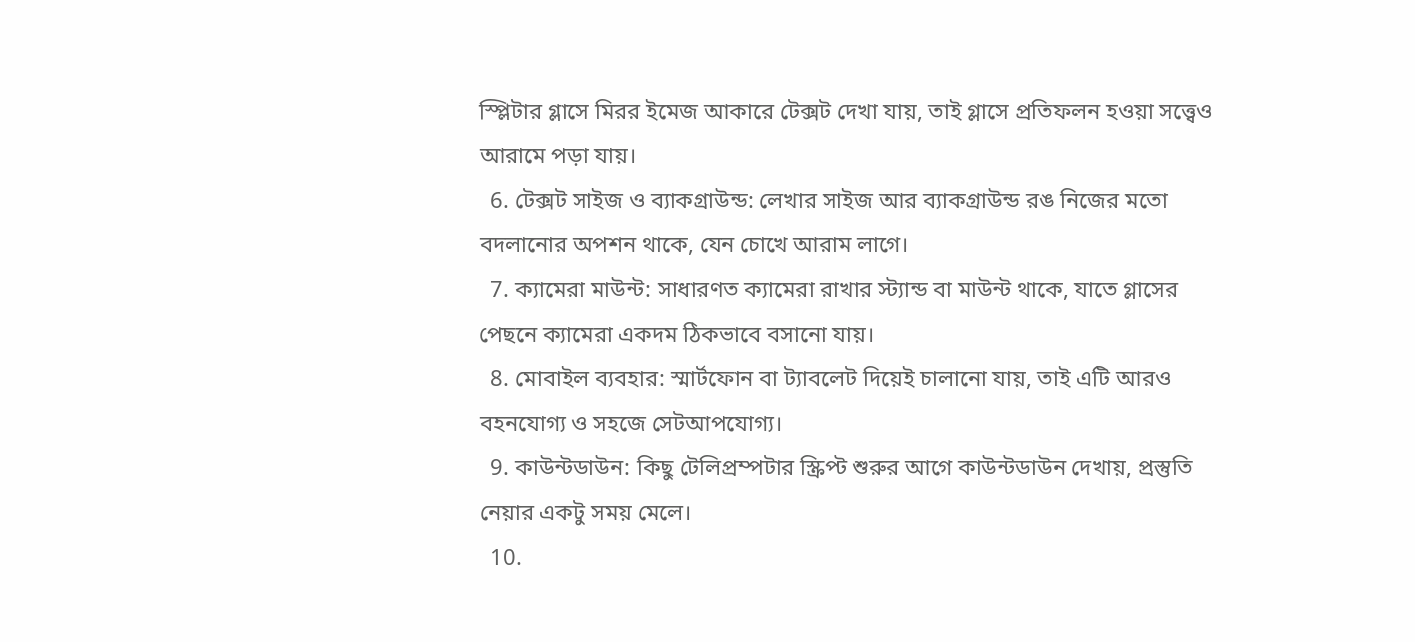স্প্লিটার গ্লাসে মিরর ইমেজ আকারে টেক্সট দেখা যায়, তাই গ্লাসে প্রতিফলন হওয়া সত্ত্বেও আরামে পড়া যায়।
  6. টেক্সট সাইজ ও ব্যাকগ্রাউন্ড: লেখার সাইজ আর ব্যাকগ্রাউন্ড রঙ নিজের মতো বদলানোর অপশন থাকে, যেন চোখে আরাম লাগে।
  7. ক্যামেরা মাউন্ট: সাধারণত ক্যামেরা রাখার স্ট্যান্ড বা মাউন্ট থাকে, যাতে গ্লাসের পেছনে ক্যামেরা একদম ঠিকভাবে বসানো যায়।
  8. মোবাইল ব্যবহার: স্মার্টফোন বা ট্যাবলেট দিয়েই চালানো যায়, তাই এটি আরও বহনযোগ্য ও সহজে সেটআপযোগ্য।
  9. কাউন্টডাউন: কিছু টেলিপ্রম্পটার স্ক্রিপ্ট শুরুর আগে কাউন্টডাউন দেখায়, প্রস্তুতি নেয়ার একটু সময় মেলে।
  10.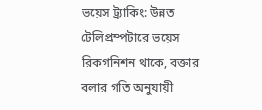ভয়েস ট্র্যাকিং: উন্নত টেলিপ্রম্পটারে ভয়েস রিকগনিশন থাকে, বক্তার বলার গতি অনুযায়ী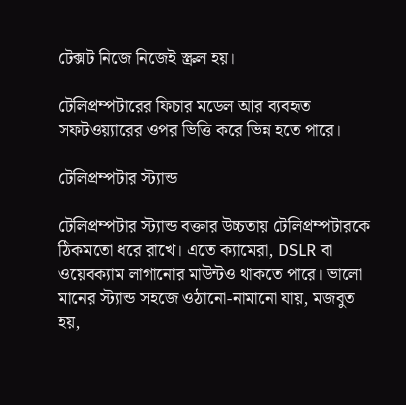টেক্সট নিজে নিজেই স্ক্রল হয়।

টেলিপ্রম্পটারের ফিচার মডেল আর ব্যবহৃত সফটওয়্যারের ওপর ভিত্তি করে ভিন্ন হতে পারে।

টেলিপ্রম্পটার স্ট্যান্ড

টেলিপ্রম্পটার স্ট্যান্ড বক্তার উচ্চতায় টেলিপ্রম্পটারকে ঠিকমতো ধরে রাখে। এতে ক্যামেরা, DSLR বা ওয়েবক্যাম লাগানোর মাউন্টও থাকতে পারে। ভালো মানের স্ট্যান্ড সহজে ওঠানো-নামানো যায়, মজবুত হয়,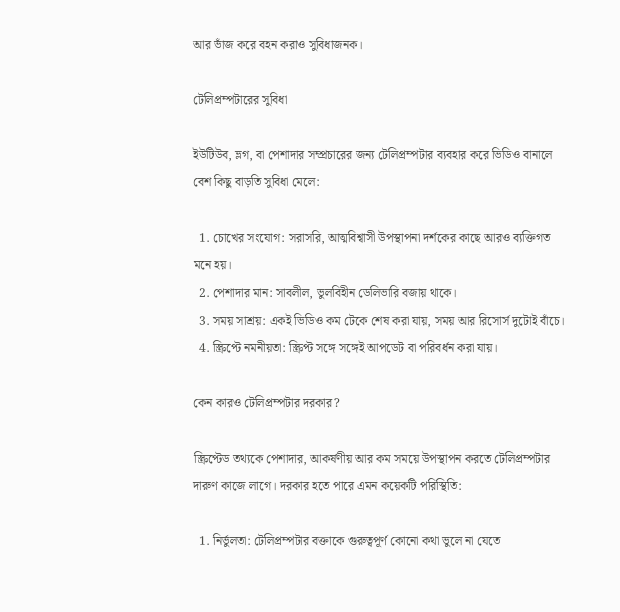আর ভাঁজ করে বহন করাও সুবিধাজনক।

টেলিপ্রম্পটারের সুবিধা

ইউটিউব, ভ্লগ, বা পেশাদার সম্প্রচারের জন্য টেলিপ্রম্পটার ব্যবহার করে ভিডিও বানালে বেশ কিছু বাড়তি সুবিধা মেলে:

  1. চোখের সংযোগ: সরাসরি, আত্মবিশ্বাসী উপস্থাপনা দর্শকের কাছে আরও ব্যক্তিগত মনে হয়।
  2. পেশাদার মান: সাবলীল, ভুলবিহীন ডেলিভারি বজায় থাকে।
  3. সময় সাশ্রয়: একই ভিডিও কম টেকে শেষ করা যায়, সময় আর রিসোর্স দুটোই বাঁচে।
  4. স্ক্রিপ্টে নমনীয়তা: স্ক্রিপ্ট সঙ্গে সঙ্গেই আপডেট বা পরিবর্ধন করা যায়।

কেন কারও টেলিপ্রম্পটার দরকার?

স্ক্রিপ্টেড তথ্যকে পেশাদার, আকর্ষণীয় আর কম সময়ে উপস্থাপন করতে টেলিপ্রম্পটার দারুণ কাজে লাগে। দরকার হতে পারে এমন কয়েকটি পরিস্থিতি:

  1. নির্ভুলতা: টেলিপ্রম্পটার বক্তাকে গুরুত্বপূর্ণ কোনো কথা ভুলে না যেতে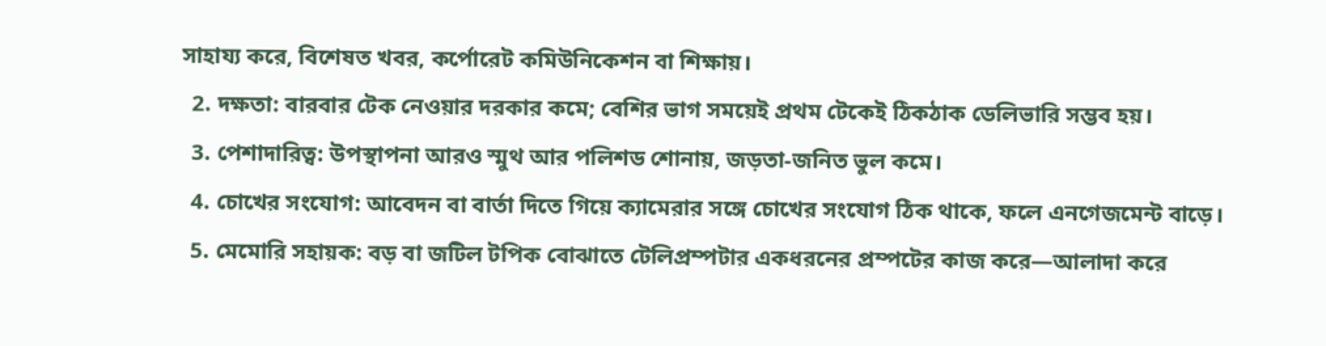সাহায্য করে, বিশেষত খবর, কর্পোরেট কমিউনিকেশন বা শিক্ষায়।
  2. দক্ষতা: বারবার টেক নেওয়ার দরকার কমে; বেশির ভাগ সময়েই প্রথম টেকেই ঠিকঠাক ডেলিভারি সম্ভব হয়।
  3. পেশাদারিত্ব: উপস্থাপনা আরও স্মুথ আর পলিশড শোনায়, জড়তা-জনিত ভুল কমে।
  4. চোখের সংযোগ: আবেদন বা বার্তা দিতে গিয়ে ক্যামেরার সঙ্গে চোখের সংযোগ ঠিক থাকে, ফলে এনগেজমেন্ট বাড়ে।
  5. মেমোরি সহায়ক: বড় বা জটিল টপিক বোঝাতে টেলিপ্রম্পটার একধরনের প্রম্পটের কাজ করে—আলাদা করে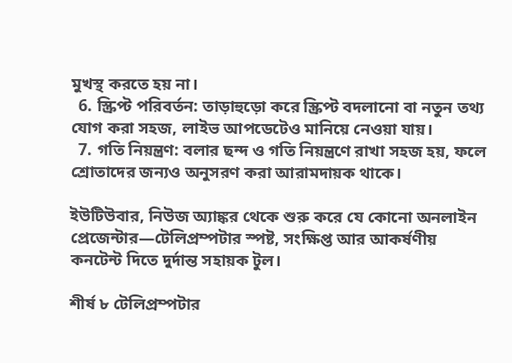মুখস্থ করতে হয় না।
  6. স্ক্রিপ্ট পরিবর্তন: তাড়াহুড়ো করে স্ক্রিপ্ট বদলানো বা নতুন তথ্য যোগ করা সহজ, লাইভ আপডেটেও মানিয়ে নেওয়া যায়।
  7. গতি নিয়ন্ত্রণ: বলার ছন্দ ও গতি নিয়ন্ত্রণে রাখা সহজ হয়, ফলে শ্রোতাদের জন্যও অনুসরণ করা আরামদায়ক থাকে।

ইউটিউবার, নিউজ অ্যাঙ্কর থেকে শুরু করে যে কোনো অনলাইন প্রেজেন্টার—টেলিপ্রম্পটার স্পষ্ট, সংক্ষিপ্ত আর আকর্ষণীয় কনটেন্ট দিতে দুর্দান্ত সহায়ক টুল।

শীর্ষ ৮ টেলিপ্রম্পটার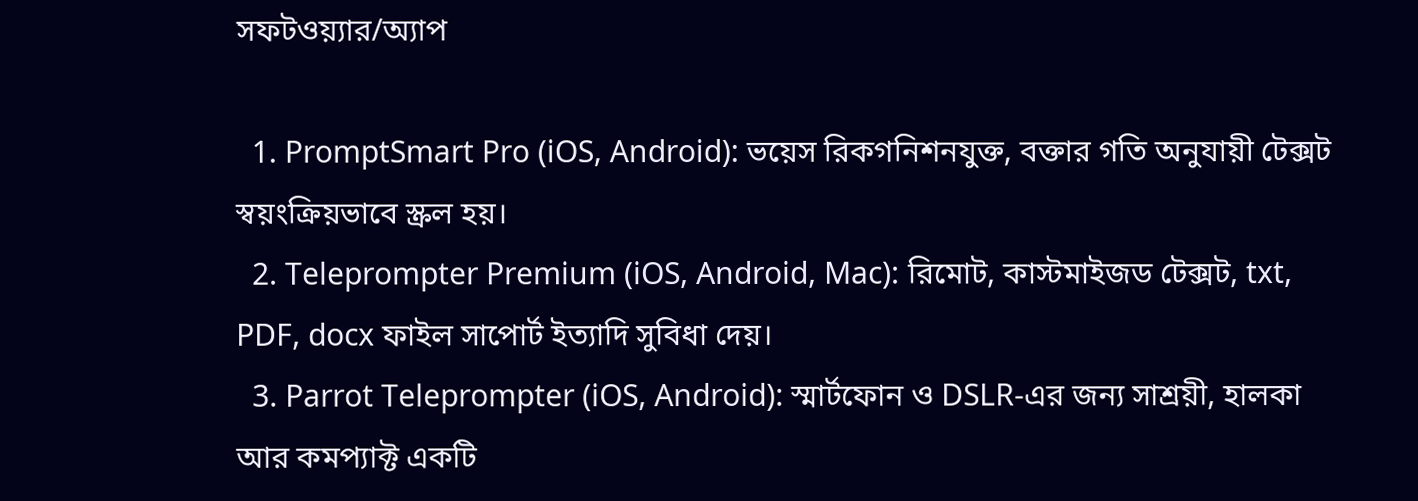সফটওয়্যার/অ্যাপ

  1. PromptSmart Pro (iOS, Android): ভয়েস রিকগনিশনযুক্ত, বক্তার গতি অনুযায়ী টেক্সট স্বয়ংক্রিয়ভাবে স্ক্রল হয়।
  2. Teleprompter Premium (iOS, Android, Mac): রিমোট, কাস্টমাইজড টেক্সট, txt, PDF, docx ফাইল সাপোর্ট ইত্যাদি সুবিধা দেয়।
  3. Parrot Teleprompter (iOS, Android): স্মার্টফোন ও DSLR-এর জন্য সাশ্রয়ী, হালকা আর কমপ্যাক্ট একটি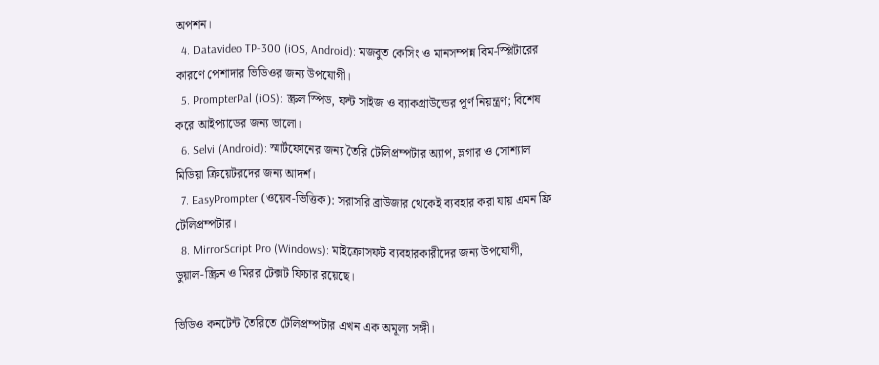অপশন।
  4. Datavideo TP-300 (iOS, Android): মজবুত কেসিং ও মানসম্পন্ন বিম-স্প্লিটারের কারণে পেশাদার ভিডিওর জন্য উপযোগী।
  5. PrompterPal (iOS): স্ক্রল স্পিড, ফন্ট সাইজ ও ব্যাকগ্রাউন্ডের পূর্ণ নিয়ন্ত্রণ; বিশেষ করে আইপ্যাডের জন্য ভালো।
  6. Selvi (Android): স্মার্টফোনের জন্য তৈরি টেলিপ্রম্পটার অ্যাপ, ভ্লগার ও সোশ্যাল মিডিয়া ক্রিয়েটরদের জন্য আদর্শ।
  7. EasyPrompter (ওয়েব-ভিত্তিক): সরাসরি ব্রাউজার থেকেই ব্যবহার করা যায় এমন ফ্রি টেলিপ্রম্পটার।
  8. MirrorScript Pro (Windows): মাইক্রোসফট ব্যবহারকারীদের জন্য উপযোগী, ডুয়াল-স্ক্রিন ও মিরর টেক্সট ফিচার রয়েছে।

ভিডিও কনটেন্ট তৈরিতে টেলিপ্রম্পটার এখন এক অমূল্য সঙ্গী।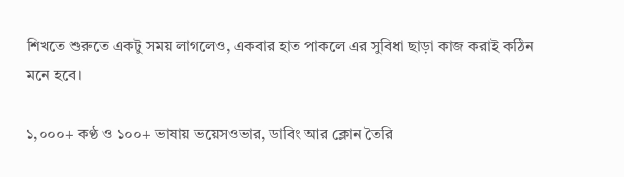শিখতে শুরুতে একটু সময় লাগলেও, একবার হাত পাকলে এর সুবিধা ছাড়া কাজ করাই কঠিন মনে হবে।

১,০০০+ কণ্ঠ ও ১০০+ ভাষায় ভয়েসওভার, ডাবিং আর ক্লোন তৈরি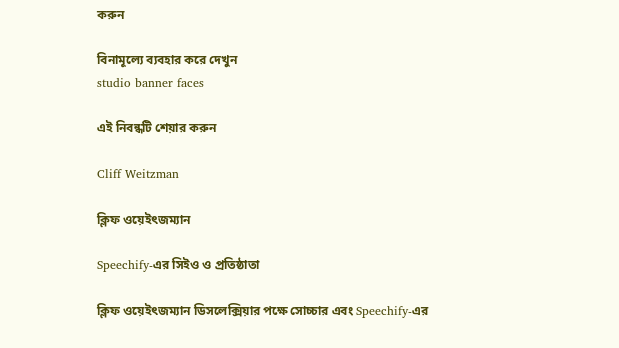করুন

বিনামূল্যে ব্যবহার করে দেখুন
studio banner faces

এই নিবন্ধটি শেয়ার করুন

Cliff Weitzman

ক্লিফ ওয়েইৎজম্যান

Speechify-এর সিইও ও প্রতিষ্ঠাতা

ক্লিফ ওয়েইৎজম্যান ডিসলেক্সিয়ার পক্ষে সোচ্চার এবং Speechify-এর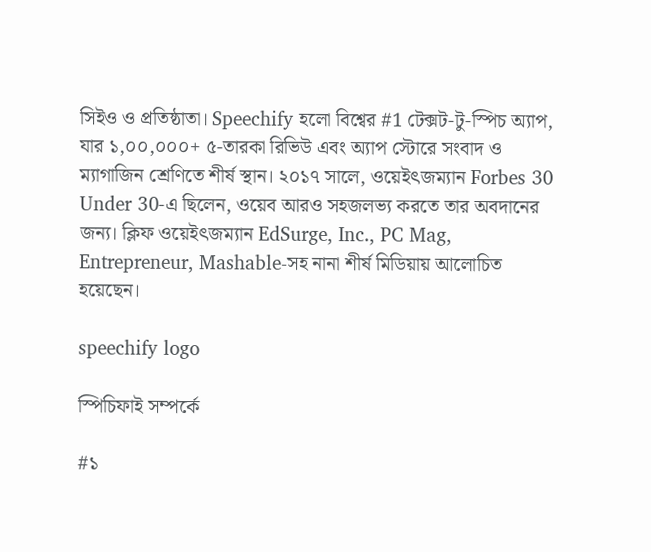সিইও ও প্রতিষ্ঠাতা। Speechify হলো বিশ্বের #1 টেক্সট-টু-স্পিচ অ্যাপ, যার ১,০০,০০০+ ৫-তারকা রিভিউ এবং অ্যাপ স্টোরে সংবাদ ও ম্যাগাজিন শ্রেণিতে শীর্ষ স্থান। ২০১৭ সালে, ওয়েইৎজম্যান Forbes 30 Under 30-এ ছিলেন, ওয়েব আরও সহজলভ্য করতে তার অবদানের জন্য। ক্লিফ ওয়েইৎজম্যান EdSurge, Inc., PC Mag, Entrepreneur, Mashable-সহ নানা শীর্ষ মিডিয়ায় আলোচিত হয়েছেন।

speechify logo

স্পিচিফাই সম্পর্কে

#১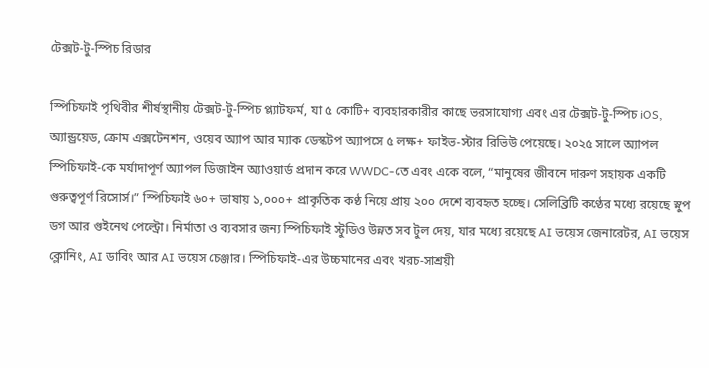টেক্সট-টু-স্পিচ রিডার

স্পিচিফাই পৃথিবীর শীর্ষস্থানীয় টেক্সট-টু-স্পিচ প্ল্যাটফর্ম, যা ৫ কোটি+ ব্যবহারকারীর কাছে ভরসাযোগ্য এবং এর টেক্সট-টু-স্পিচ iOS, অ্যান্ড্রয়েড, ক্রোম এক্সটেনশন, ওয়েব অ্যাপ আর ম্যাক ডেস্কটপ অ্যাপসে ৫ লক্ষ+ ফাইভ-স্টার রিভিউ পেয়েছে। ২০২৫ সালে অ্যাপল স্পিচিফাই-কে মর্যাদাপূর্ণ অ্যাপল ডিজাইন অ্যাওয়ার্ড প্রদান করে WWDC-তে এবং একে বলে, “মানুষের জীবনে দারুণ সহায়ক একটি গুরুত্বপূর্ণ রিসোর্স।” স্পিচিফাই ৬০+ ভাষায় ১,০০০+ প্রাকৃতিক কণ্ঠ নিয়ে প্রায় ২০০ দেশে ব্যবহৃত হচ্ছে। সেলিব্রিটি কণ্ঠের মধ্যে রয়েছে স্নুপ ডগ আর গুইনেথ পেল্ট্রো। নির্মাতা ও ব্যবসার জন্য স্পিচিফাই স্টুডিও উন্নত সব টুল দেয়, যার মধ্যে রয়েছে AI ভয়েস জেনারেটর, AI ভয়েস ক্লোনিং, AI ডাবিং আর AI ভয়েস চেঞ্জার। স্পিচিফাই-এর উচ্চমানের এবং খরচ-সাশ্রয়ী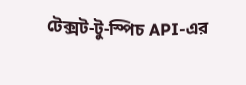টেক্সট-টু-স্পিচ API-এর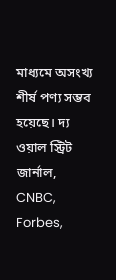মাধ্যমে অসংখ্য শীর্ষ পণ্য সম্ভব হয়েছে। দ্য ওয়াল স্ট্রিট জার্নাল, CNBC, Forbes,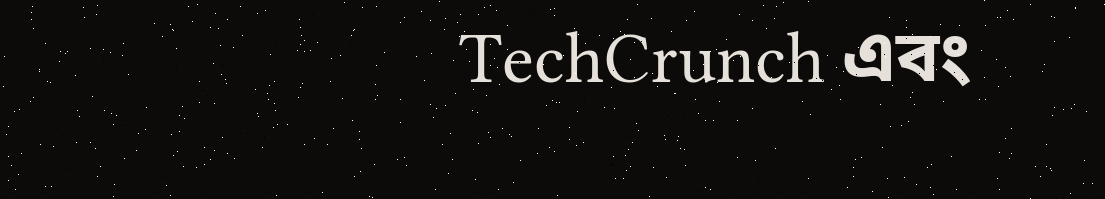TechCrunch এবং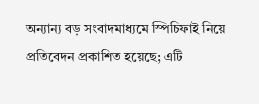অন্যান্য বড় সংবাদমাধ্যমে স্পিচিফাই নিয়ে প্রতিবেদন প্রকাশিত হয়েছে; এটি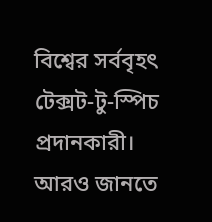বিশ্বের সর্ববৃহৎ টেক্সট-টু-স্পিচ প্রদানকারী। আরও জানতে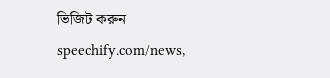ভিজিট করুন speechify.com/news,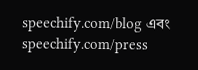speechify.com/blog এবং speechify.com/press